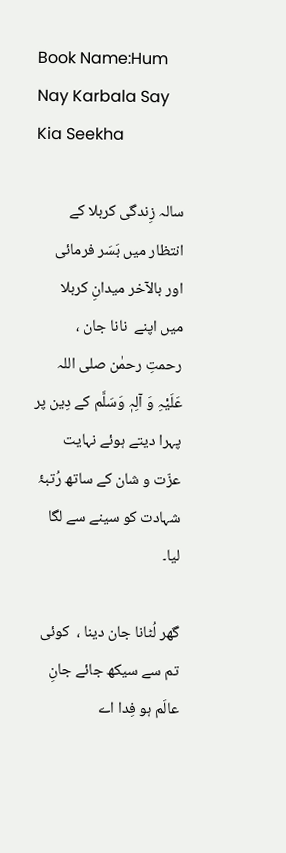Book Name:Hum Nay Karbala Say Kia Seekha

سالہ زِندگی کربلا کے انتظار میں بَسَر فرمائی اور بالآخر میدانِ کربلا میں اپنے  نانا جان ،  رحمتِ رحمٰن صلی اللہ عَلَیْہِ وَ آلِہٖ وَسَلَّم کے دِین پر پہرا دیتے ہوئے نہایت عزّت و شان کے ساتھ رُتبۂ شہادت کو سینے سے لگا لیا۔

گھر لُٹانا جان دینا ،  کوئی تم سے سیکھ جائے جانِ عالَم ہو فِدا اے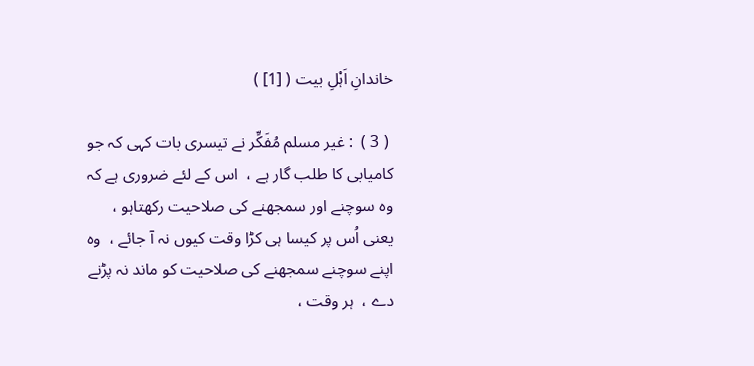خاندانِ اَہْلِ بیت ( [1] )

 ( 3 )  : غیر مسلم مُفَکِّر نے تیسری بات کہی کہ جو کامیابی کا طلب گار ہے ،  اس کے لئے ضروری ہے کہ وہ سوچنے اور سمجھنے کی صلاحیت رکھتاہو ،  یعنی اُس پر کیسا ہی کڑا وقت کیوں نہ آ جائے ،  وہ اپنے سوچنے سمجھنے کی صلاحیت کو ماند نہ پڑنے دے ،  ہر وقت ،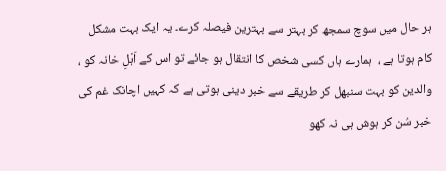ہر حال میں سوچ سمجھ کر بہتر سے بہترین فیصلہ کرے۔ یہ ایک بہت مشکل کام ہوتا ہے ،  ہمارے ہاں کسی شخص کا انتقال ہو جائے تو اس کے اَہْلِ خانہ کو ،  والدین کو بہت سنبھل کر طریقے سے خبر دینی ہوتی ہے کہ کہیں اچانک غم کی خبر سُن کر ہوش ہی نہ کھو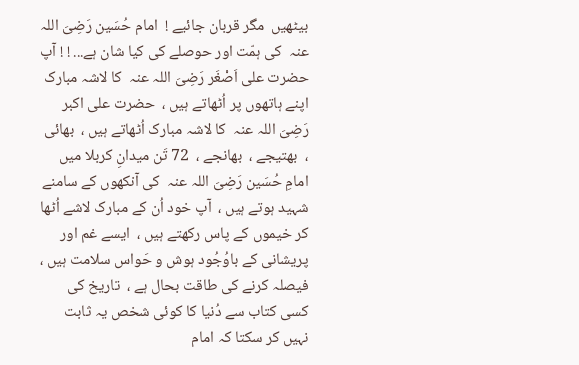بیٹھیں  مگر قربان جائیے !  امام حُسَین رَضِیَ اللہ عنہ  کی ہمّت اور حوصلے کی کیا شان ہے... ! ! آپ حضرت علی اَصْغَر رَضِیَ اللہ عنہ  کا لاشہ مبارک اپنے ہاتھوں پر اُٹھاتے ہیں ،  حضرت علی اکبر رَضِیَ اللہ عنہ  کا لاشہ مبارک اُٹھاتے ہیں ،  بھائی ،  بھتیجے ،  بھانجے ،  72 تَن میدانِ کربلا میں امامِ حُسَین رَضِیَ اللہ عنہ  کی آنکھوں کے سامنے شہید ہوتے ہیں ،  آپ خود اُن کے مبارک لاشے اُٹھا کر خیموں کے پاس رکھتے ہیں ،  ایسے غم اور پریشانی کے باوُجُود ہوش و حَواس سلامت ہیں ،  فیصلہ کرنے کی طاقت بحال ہے ،  تاریخ کی کسی کتاب سے دُنیا کا کوئی شخص یہ ثابت نہیں کر سکتا کہ امام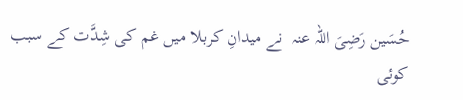حُسَین رَضِیَ اللہ عنہ  نے میدانِ کربلا میں غم کی شِدَّت کے سبب کوئی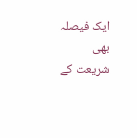ایک فیصلہ بھی شریعت کے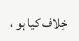خِلاف کیا ہو ،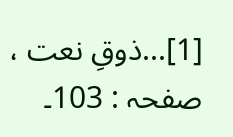[1]...ذوقِ نعت ،  صفحہ : 103۔